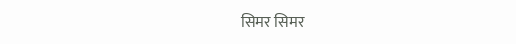सिमर सिमर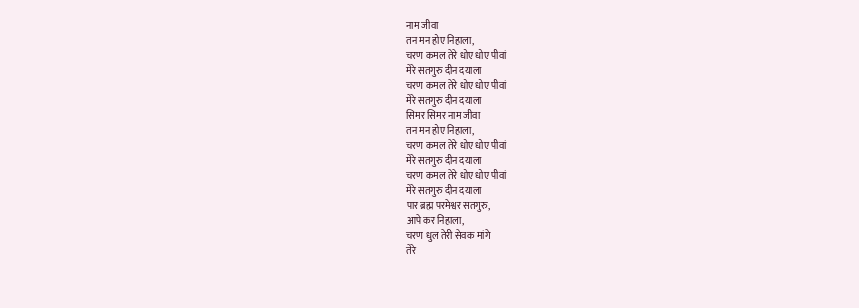नाम जीवा
तन मन होए निहाला,
चरण कमल तेरे धोए धोए पीवां
मेरे सतगुरु दीन दयाला
चरण कमल तेरे धोए धोए पीवां
मेरे सतगुरु दीन दयाला
सिमर सिमर नाम जीवा
तन मन होए निहाला,
चरण कमल तेरे धोए धोए पीवां
मेरे सतगुरु दीन दयाला
चरण कमल तेरे धोए धोए पीवां
मेरे सतगुरु दीन दयाला
पार ब्रह्म परमेश्वर सतगुरु,
आपे कर निहाला,
चरण धुल तेरी सेवक मांगे
तेरे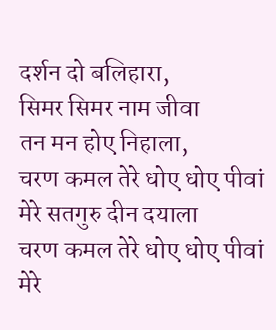दर्शन दो बलिहारा,
सिमर सिमर नाम जीवा
तन मन होए निहाला,
चरण कमल तेरे धोए धोए पीवां
मेरे सतगुरु दीन दयाला
चरण कमल तेरे धोए धोए पीवां
मेरे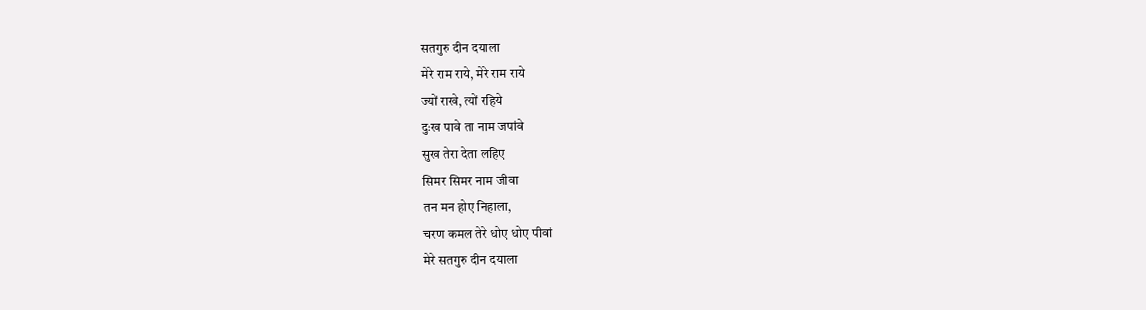सतगुरु दीन दयाला
मेरे राम राये, मेरे राम राये
ज्यों राखे, त्यों रहिये
दुःख पावे ता नाम जपांवे
सुख तेरा देता लहिए
सिमर सिमर नाम जीवा
तन मन होए निहाला,
चरण कमल तेरे धोए धोए पीवां
मेरे सतगुरु दीन दयाला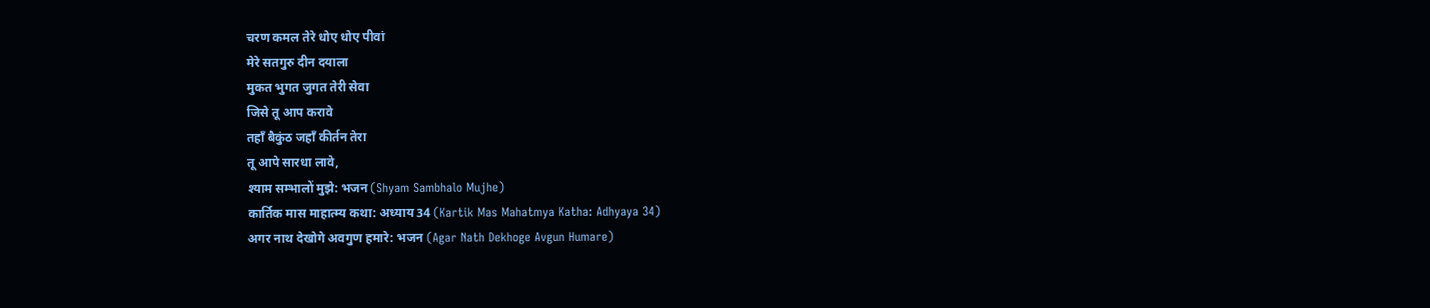चरण कमल तेरे धोए धोए पीवां
मेरे सतगुरु दीन दयाला
मुकत भुगत जुगत तेरी सेवा
जिसे तू आप करावे
तहाँ बैकुंठ जहाँ कीर्तन तेरा
तू आपे सारधा लावे,
श्याम सम्भालों मुझे: भजन (Shyam Sambhalo Mujhe)
कार्तिक मास माहात्म्य कथा: अध्याय 34 (Kartik Mas Mahatmya Katha: Adhyaya 34)
अगर नाथ देखोगे अवगुण हमारे: भजन (Agar Nath Dekhoge Avgun Humare)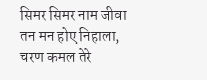सिमर सिमर नाम जीवा
तन मन होए निहाला,
चरण कमल तेरे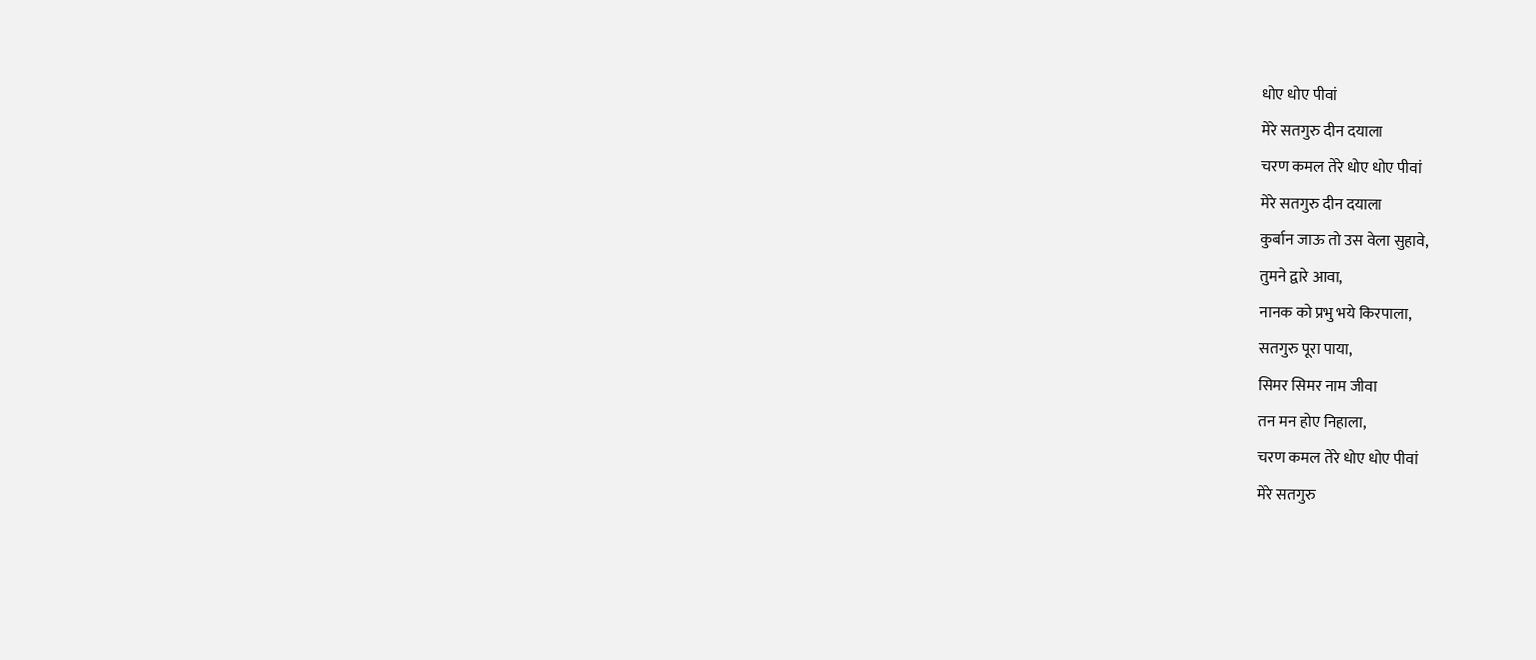धोए धोए पीवां
मेरे सतगुरु दीन दयाला
चरण कमल तेरे धोए धोए पीवां
मेरे सतगुरु दीन दयाला
कुर्बान जाऊ तो उस वेला सुहावे,
तुमने द्वारे आवा,
नानक को प्रभु भये किरपाला,
सतगुरु पूरा पाया,
सिमर सिमर नाम जीवा
तन मन होए निहाला,
चरण कमल तेरे धोए धोए पीवां
मेरे सतगुरु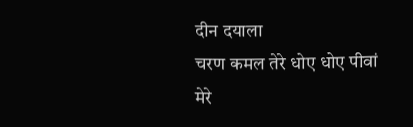दीन दयाला
चरण कमल तेरे धोए धोए पीवां
मेरे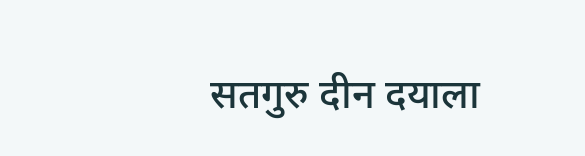सतगुरु दीन दयाला